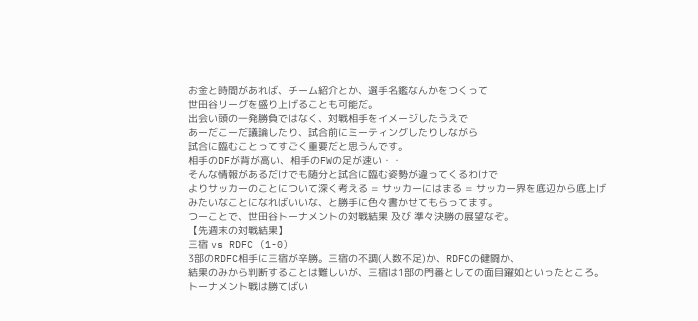お金と時間があれば、チーム紹介とか、選手名鑑なんかをつくって
世田谷リーグを盛り上げることも可能だ。
出会い頭の一発勝負ではなく、対戦相手をイメージしたうえで
あーだこーだ議論したり、試合前にミーティングしたりしながら
試合に臨むことってすごく重要だと思うんです。
相手のDFが背が高い、相手のFWの足が速い・・
そんな情報があるだけでも随分と試合に臨む姿勢が違ってくるわけで
よりサッカーのことについて深く考える = サッカーにはまる = サッカー界を底辺から底上げ
みたいなことになればいいな、と勝手に色々書かせてもらってます。
つーことで、世田谷トーナメントの対戦結果 及び 準々決勝の展望なぞ。
【先週末の対戦結果】
三宿 vs RDFC (1-0)
3部のRDFC相手に三宿が辛勝。三宿の不調(人数不足)か、RDFCの健闘か、
結果のみから判断することは難しいが、三宿は1部の門番としての面目躍如といったところ。
トーナメント戦は勝てばい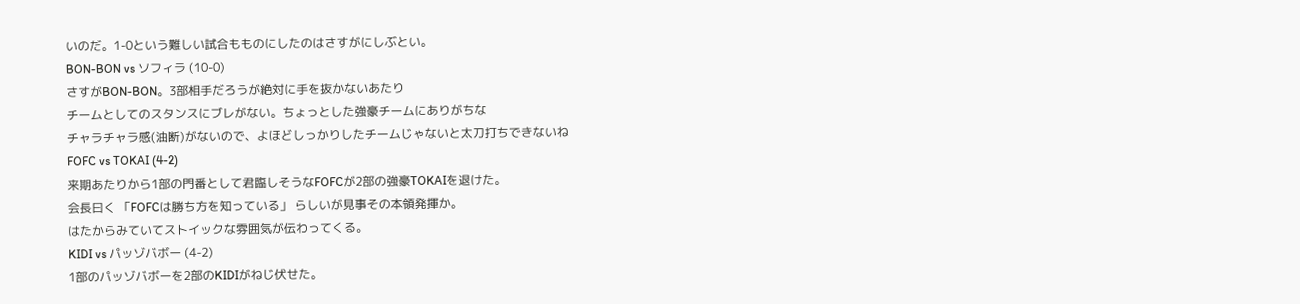いのだ。1-0という難しい試合もものにしたのはさすがにしぶとい。
BON-BON vs ソフィラ (10-0)
さすがBON-BON。3部相手だろうが絶対に手を抜かないあたり
チームとしてのスタンスにブレがない。ちょっとした強豪チームにありがちな
チャラチャラ感(油断)がないので、よほどしっかりしたチームじゃないと太刀打ちできないね
FOFC vs TOKAI (4-2)
来期あたりから1部の門番として君臨しそうなFOFCが2部の強豪TOKAIを退けた。
会長曰く 「FOFCは勝ち方を知っている」 らしいが見事その本領発揮か。
はたからみていてストイックな雰囲気が伝わってくる。
KIDI vs パッゾバボー (4-2)
1部のパッゾバボーを2部のKIDIがねじ伏せた。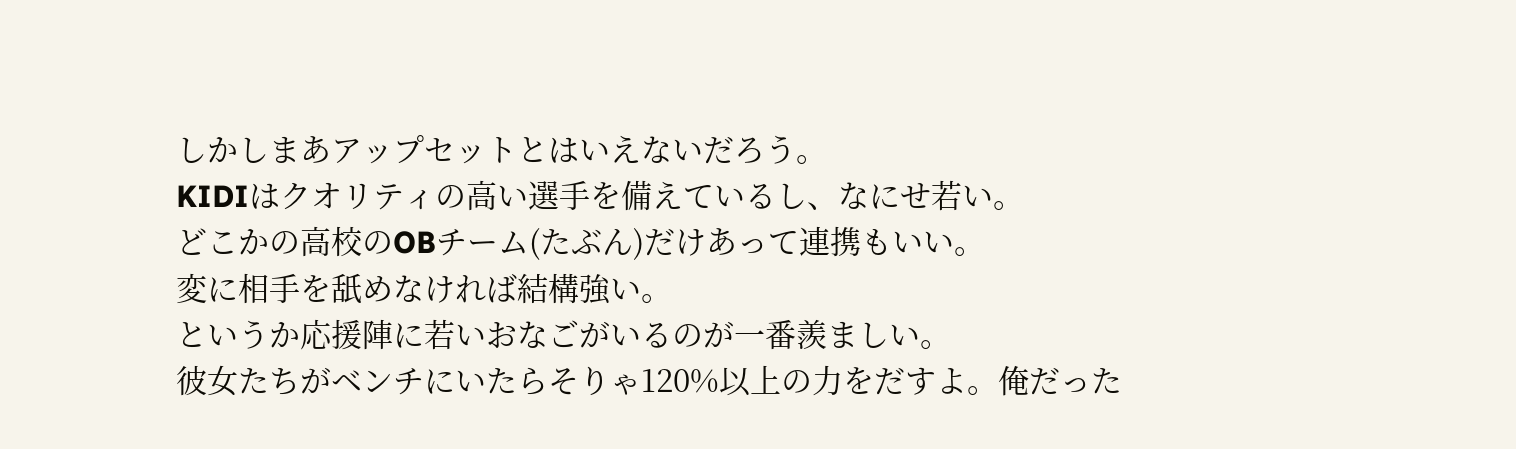しかしまあアップセットとはいえないだろう。
KIDIはクオリティの高い選手を備えているし、なにせ若い。
どこかの高校のOBチーム(たぶん)だけあって連携もいい。
変に相手を舐めなければ結構強い。
というか応援陣に若いおなごがいるのが一番羨ましい。
彼女たちがベンチにいたらそりゃ120%以上の力をだすよ。俺だった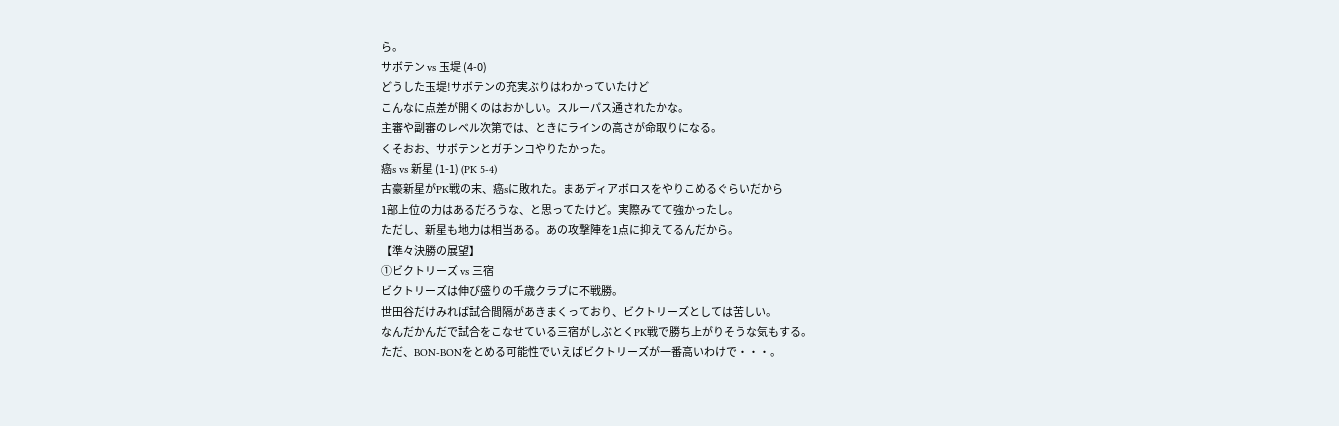ら。
サボテン vs 玉堤 (4-0)
どうした玉堤!サボテンの充実ぶりはわかっていたけど
こんなに点差が開くのはおかしい。スルーパス通されたかな。
主審や副審のレベル次第では、ときにラインの高さが命取りになる。
くそおお、サボテンとガチンコやりたかった。
癌s vs 新星 (1-1) (PK 5-4)
古豪新星がPK戦の末、癌sに敗れた。まあディアボロスをやりこめるぐらいだから
1部上位の力はあるだろうな、と思ってたけど。実際みてて強かったし。
ただし、新星も地力は相当ある。あの攻撃陣を1点に抑えてるんだから。
【準々決勝の展望】
①ビクトリーズ vs 三宿
ビクトリーズは伸び盛りの千歳クラブに不戦勝。
世田谷だけみれば試合間隔があきまくっており、ビクトリーズとしては苦しい。
なんだかんだで試合をこなせている三宿がしぶとくPK戦で勝ち上がりそうな気もする。
ただ、BON-BONをとめる可能性でいえばビクトリーズが一番高いわけで・・・。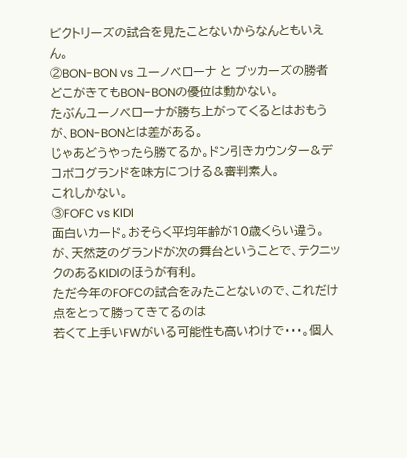ビクトリーズの試合を見たことないからなんともいえん。
②BON-BON vs ユーノベローナ と ブッカーズの勝者
どこがきてもBON-BONの優位は動かない。
たぶんユーノベローナが勝ち上がってくるとはおもうが、BON-BONとは差がある。
じゃあどうやったら勝てるか。ドン引きカウンター&デコボコグランドを味方につける&審判素人。
これしかない。
③FOFC vs KIDI
面白いカード。おそらく平均年齢が10歳くらい違う。
が、天然芝のグランドが次の舞台ということで、テクニックのあるKIDIのほうが有利。
ただ今年のFOFCの試合をみたことないので、これだけ点をとって勝ってきてるのは
若くて上手いFWがいる可能性も高いわけで・・・。個人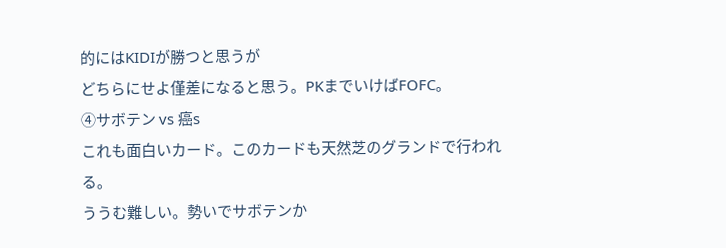的にはKIDIが勝つと思うが
どちらにせよ僅差になると思う。PKまでいけばFOFC。
④サボテン vs 癌s
これも面白いカード。このカードも天然芝のグランドで行われる。
ううむ難しい。勢いでサボテンか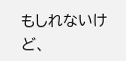もしれないけど、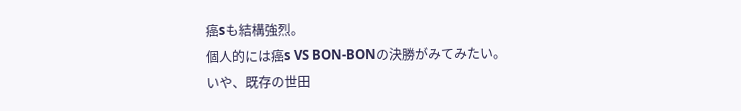癌sも結構強烈。
個人的には癌s VS BON-BONの決勝がみてみたい。
いや、既存の世田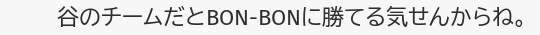谷のチームだとBON-BONに勝てる気せんからね。